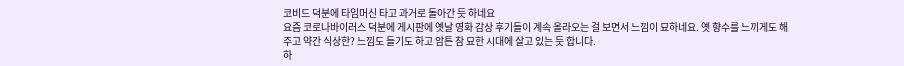코비드 덕분에 타임머신 타고 과거로 돌아간 듯 하네요
요즘 코로나바이러스 덕분에 게시판에 옛날 영화 감상 후기들이 계속 올라오는 걸 보면서 느낌이 묘하네요. 옛 향수를 느끼게도 해주고 약간 식상한? 느낌도 들기도 하고 암튼 참 묘한 시대에 살고 있는 듯 합니다.
하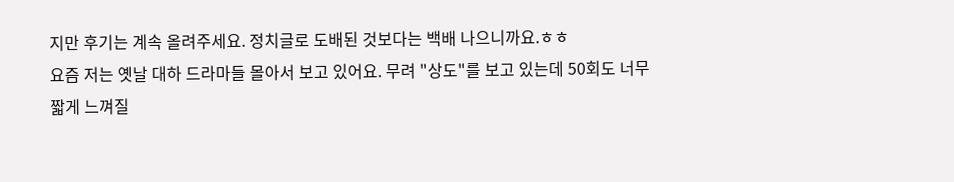지만 후기는 계속 올려주세요. 정치글로 도배된 것보다는 백배 나으니까요.ㅎㅎ
요즘 저는 옛날 대하 드라마들 몰아서 보고 있어요. 무려 "상도"를 보고 있는데 50회도 너무 짧게 느껴질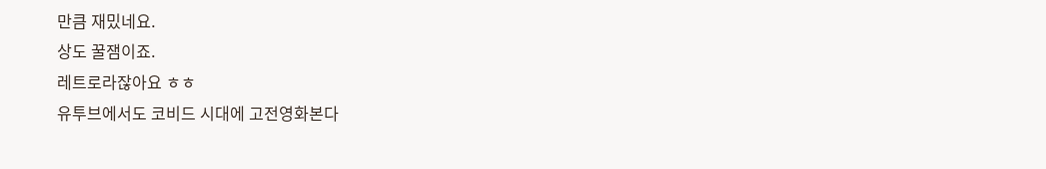만큼 재밌네요.
상도 꿀잼이죠.
레트로라잖아요 ㅎㅎ
유투브에서도 코비드 시대에 고전영화본다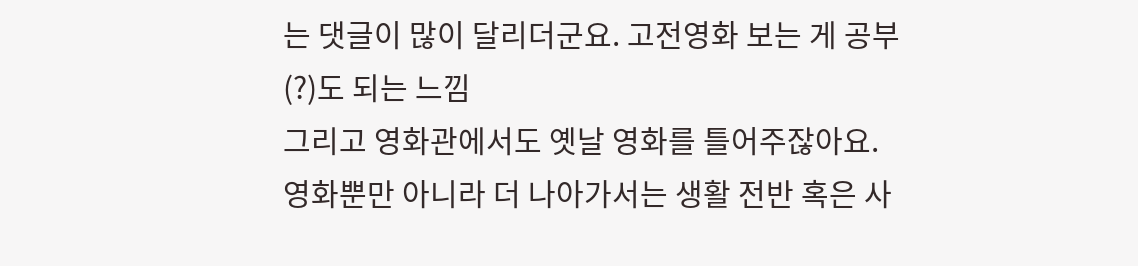는 댓글이 많이 달리더군요. 고전영화 보는 게 공부(?)도 되는 느낌
그리고 영화관에서도 옛날 영화를 틀어주잖아요.
영화뿐만 아니라 더 나아가서는 생활 전반 혹은 사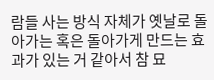람들 사는 방식 자체가 옛날로 돌아가는 혹은 돌아가게 만드는 효과가 있는 거 같아서 참 묘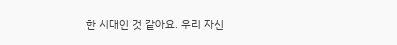한 시대인 것 같아요. 우리 자신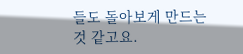들도 돌아보게 만드는 것 같고요.